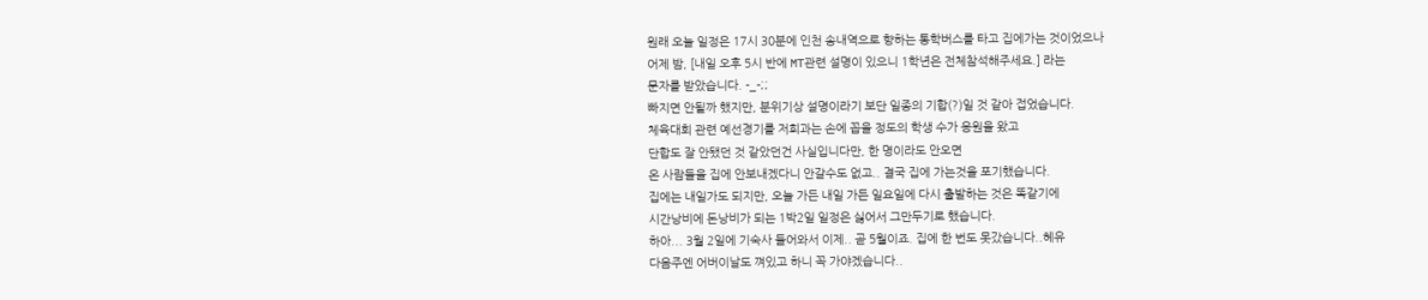원래 오늘 일정은 17시 30분에 인천 송내역으로 향하는 통학버스를 타고 집에가는 것이었으나
어제 밤, [내일 오후 5시 반에 MT관련 설명이 있으니 1학년은 전체참석해주세요.] 라는
문자를 받았습니다. -_-;;
빠지면 안될까 했지만, 분위기상 설명이라기 보단 일종의 기합(?)일 것 같아 접었습니다.
체육대회 관련 예선경기를 저희과는 손에 꼽을 정도의 학생 수가 응원을 왔고
단합도 잘 안됐던 것 같았던건 사실입니다만, 한 명이라도 안오면
온 사람들을 집에 안보내겠다니 안갈수도 없고.. 결국 집에 가는것을 포기했습니다.
집에는 내일가도 되지만, 오늘 가든 내일 가든 일요일에 다시 출발하는 것은 똑같기에
시간낭비에 돈낭비가 되는 1박2일 일정은 싫어서 그만두기로 했습니다.
하아... 3월 2일에 기숙사 들어와서 이제.. 곧 5월이죠. 집에 한 번도 못갔습니다..헤유
다음주엔 어버이날도 껴있고 하니 꼭 가야겠습니다..